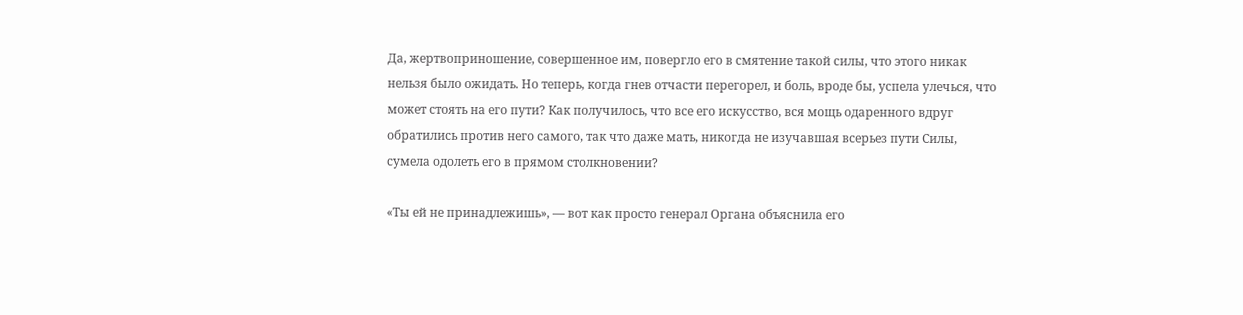Да, жертвоприношение, совершенное им, повергло его в смятение такой силы, что этого никак нельзя было ожидать. Но теперь, когда гнев отчасти перегорел, и боль, вроде бы, успела улечься, что может стоять на его пути? Как получилось, что все его искусство, вся мощь одаренного вдруг обратились против него самого, так что даже мать, никогда не изучавшая всерьез пути Силы, сумела одолеть его в прямом столкновении?

«Ты ей не принадлежишь», — вот как просто генерал Органа объяснила его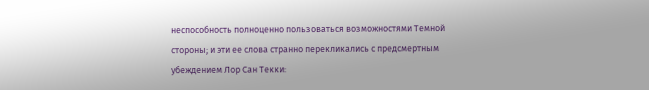неспособность полноценно пользоваться возможностями Темной стороны; и эти ее слова странно перекликались с предсмертным убеждением Лор Сан Текки: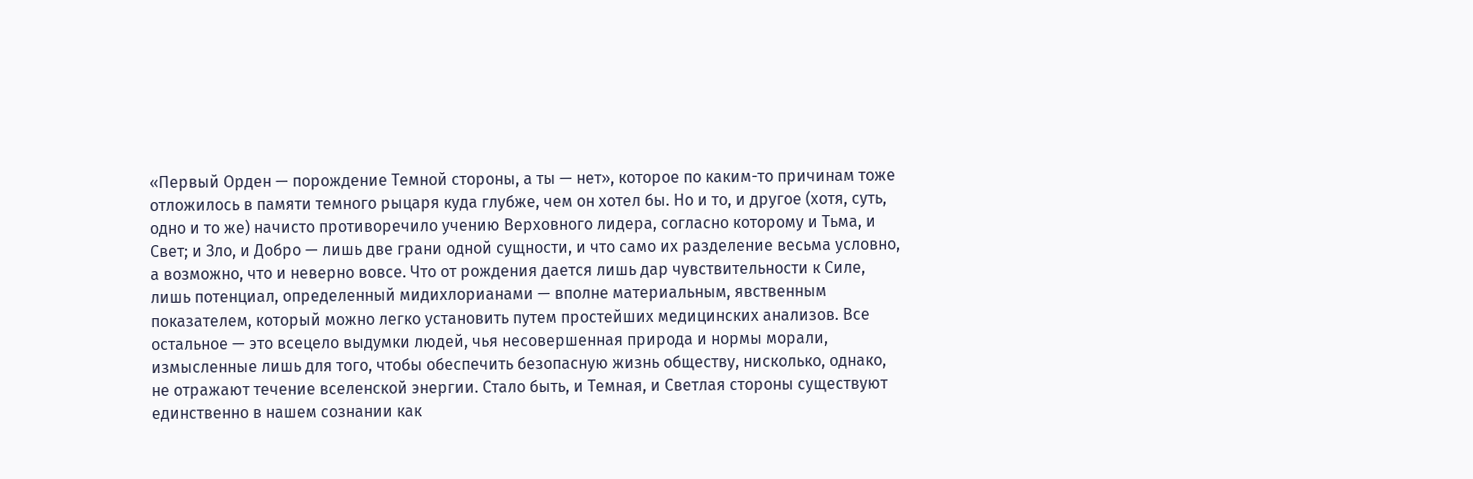«Первый Орден — порождение Темной стороны, а ты — нет», которое по каким-то причинам тоже отложилось в памяти темного рыцаря куда глубже, чем он хотел бы. Но и то, и другое (хотя, суть, одно и то же) начисто противоречило учению Верховного лидера, согласно которому и Тьма, и Свет; и Зло, и Добро — лишь две грани одной сущности, и что само их разделение весьма условно, а возможно, что и неверно вовсе. Что от рождения дается лишь дар чувствительности к Силе, лишь потенциал, определенный мидихлорианами — вполне материальным, явственным показателем, который можно легко установить путем простейших медицинских анализов. Все остальное — это всецело выдумки людей, чья несовершенная природа и нормы морали, измысленные лишь для того, чтобы обеспечить безопасную жизнь обществу, нисколько, однако, не отражают течение вселенской энергии. Стало быть, и Темная, и Светлая стороны существуют единственно в нашем сознании как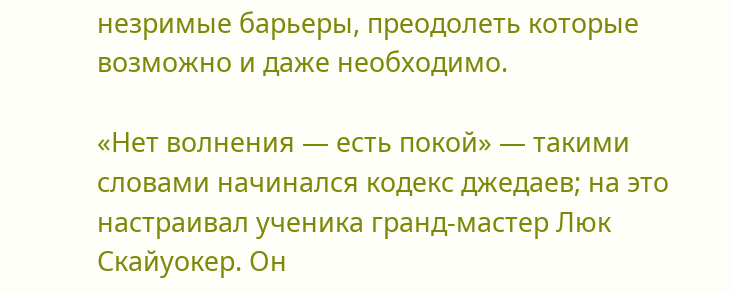незримые барьеры, преодолеть которые возможно и даже необходимо.

«Нет волнения — есть покой» — такими словами начинался кодекс джедаев; на это настраивал ученика гранд-мастер Люк Скайуокер. Он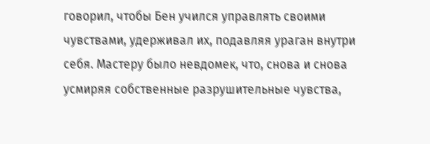говорил, чтобы Бен учился управлять своими чувствами, удерживал их, подавляя ураган внутри себя. Мастеру было невдомек, что, снова и снова усмиряя собственные разрушительные чувства,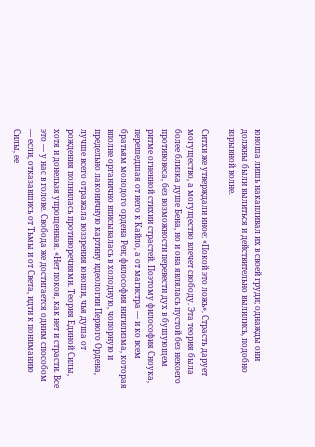юноша лишь накапливал их в своей груди; однажды они должны были вылиться и действительно вылились, подобно взрывной волне.

Ситхи же утверждали иное: «Покой это ложь». Страсть дарует могущество, а могущество влечет свободу. Эта теория была более близка душе Бена, но и она являлась пустой без некоего противовеса, без возможности перевести дух в бушующем ритме огненной стихии страстей. Поэтому философия Сноука, перешедшая от него к Кайло, а от магистра — и ко всем братьям молодого ордена Рен; философия нигилизма, которая вполне органично вписывалась в холодную, чопорную и предельно лаконичную картину идеологии Первого Ордена, лучше всего отражала воззрения юноши, чья душа от рождения полнилась противоречиями. Теория Единой Силы, хотя и донельзя упрощенная. «Нет покоя, как нет и страсти. Все это — у нас в голове. Свобода же достигается одним способом — если, отказавшись от Тьмы и от Света, идти к пониманию Силы, ее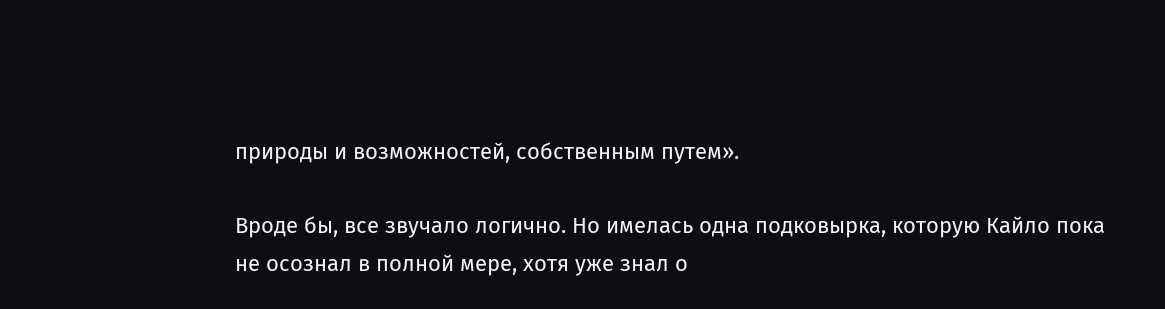природы и возможностей, собственным путем».

Вроде бы, все звучало логично. Но имелась одна подковырка, которую Кайло пока не осознал в полной мере, хотя уже знал о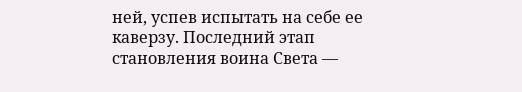ней, успев испытать на себе ее каверзу. Последний этап становления воина Света —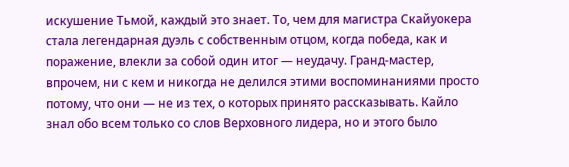искушение Тьмой, каждый это знает. То, чем для магистра Скайуокера стала легендарная дуэль с собственным отцом, когда победа, как и поражение, влекли за собой один итог — неудачу. Гранд-мастер, впрочем, ни с кем и никогда не делился этими воспоминаниями просто потому, что они — не из тех, о которых принято рассказывать. Кайло знал обо всем только со слов Верховного лидера, но и этого было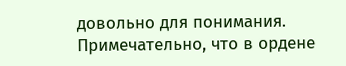довольно для понимания. Примечательно, что в ордене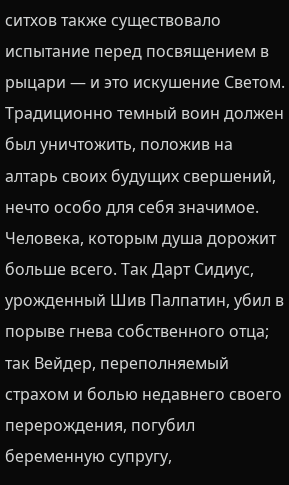ситхов также существовало испытание перед посвящением в рыцари — и это искушение Светом. Традиционно темный воин должен был уничтожить, положив на алтарь своих будущих свершений, нечто особо для себя значимое. Человека, которым душа дорожит больше всего. Так Дарт Сидиус, урожденный Шив Палпатин, убил в порыве гнева собственного отца; так Вейдер, переполняемый страхом и болью недавнего своего перерождения, погубил беременную супругу,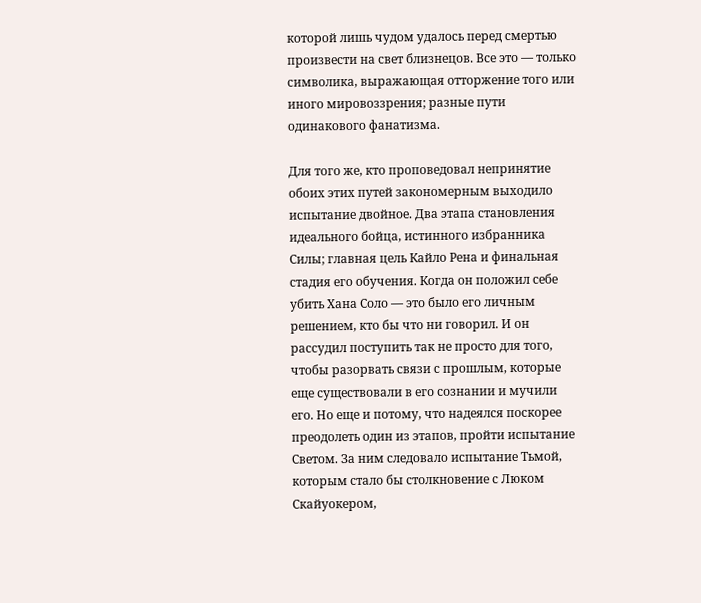которой лишь чудом удалось перед смертью произвести на свет близнецов. Все это — только символика, выражающая отторжение того или иного мировоззрения; разные пути одинакового фанатизма.

Для того же, кто проповедовал непринятие обоих этих путей закономерным выходило испытание двойное. Два этапа становления идеального бойца, истинного избранника Силы; главная цель Кайло Рена и финальная стадия его обучения. Когда он положил себе убить Хана Соло — это было его личным решением, кто бы что ни говорил. И он рассудил поступить так не просто для того, чтобы разорвать связи с прошлым, которые еще существовали в его сознании и мучили его. Но еще и потому, что надеялся поскорее преодолеть один из этапов, пройти испытание Светом. За ним следовало испытание Тьмой, которым стало бы столкновение с Люком Скайуокером,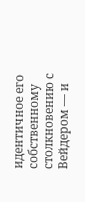идентичное его собственному столкновению с Вейдером — и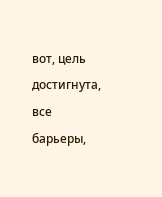вот, цель достигнута, все барьеры,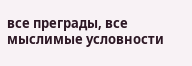все преграды, все мыслимые условности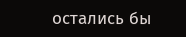остались бы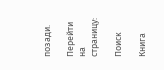позади.

Перейти на страницу:

Поиск

Книга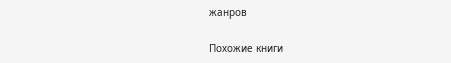жанров

Похожие книги